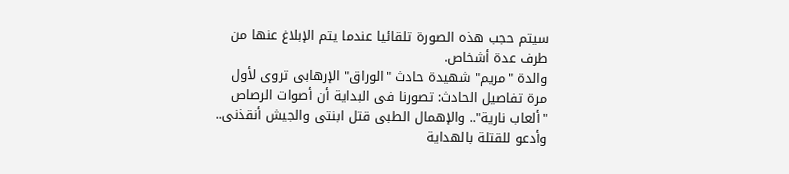سيتم حجب هذه الصورة تلقائيا عندما يتم الإبلاغ عنها من طرف عدة أشخاص.
والدة "مريم" شهيدة حادث "الوراق" الإرهابى تروى لأول مرة تفاصيل الحادث: تصورنا فى البداية أن أصوات الرصاص "ألعاب نارية".. والإهمال الطبى قتل ابنتى والجيش أنقذنى.. وأدعو للقتلة بالهداية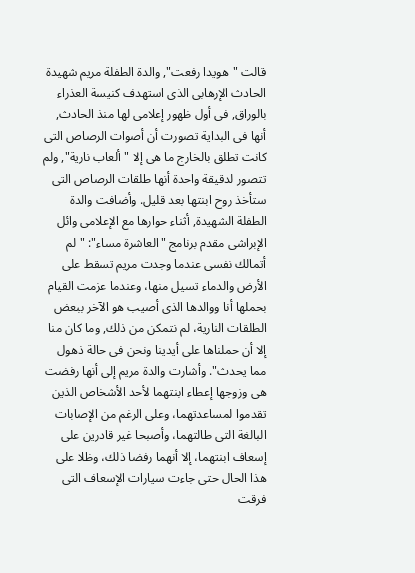قالت "هويدا رفعت", والدة الطفلة مريم شهيدة الحادث الإرهابى الذى استهدف كنيسة العذراء بالوراق, فى أول ظهور إعلامى لها منذ الحادث, أنها فى البداية تصورت أن أصوات الرصاص التى كانت تطلق بالخارج ما هى إلا "ألعاب نارية", ولم تتصور لدقيقة واحدة أنها طلقات الرصاص التى ستأخذ روح ابنتها بعد قليل. وأضافت والدة الطفلة الشهيدة, أثناء حوارها مع الإعلامى وائل الإبراشى مقدم برنامج "العاشرة مساء": "لم أتمالك نفسى عندما وجدت مريم تسقط على الأرض والدماء تسيل منها، وعندما عزمت القيام بحملها أنا ووالدها الذى أصيب هو الآخر ببعض الطلقات النارية، لم نتمكن من ذلك, وما كان منا إلا أن حملناها على أيدينا ونحن فى حالة ذهول مما يحدث". وأشارت والدة مريم إلى أنها رفضت هى وزوجها إعطاء ابنتهما لأحد الأشخاص الذين تقدموا لمساعدتهما، وعلى الرغم من الإصابات البالغة التى طالتهما، وأصبحا غير قادرين على إسعاف ابنتهما، إلا أنهما رفضا ذلك، وظلا على هذا الحال حتى جاءت سيارات الإسعاف التى فرقت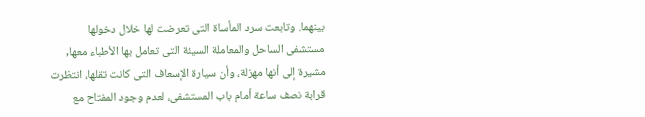بينهما. وتابعت سرد المأساة التى تعرضت لها خلال دخولها مستشفى الساحل والمعاملة السيئة التى تعامل بها الأطباء معها, مشيرة إلى أنها مهزلة، وأن سيارة الإسعاف التى كانت تقلها، انتظرت قرابة نصف ساعة أمام باب المستشفى، لعدم وجود المفتاح مع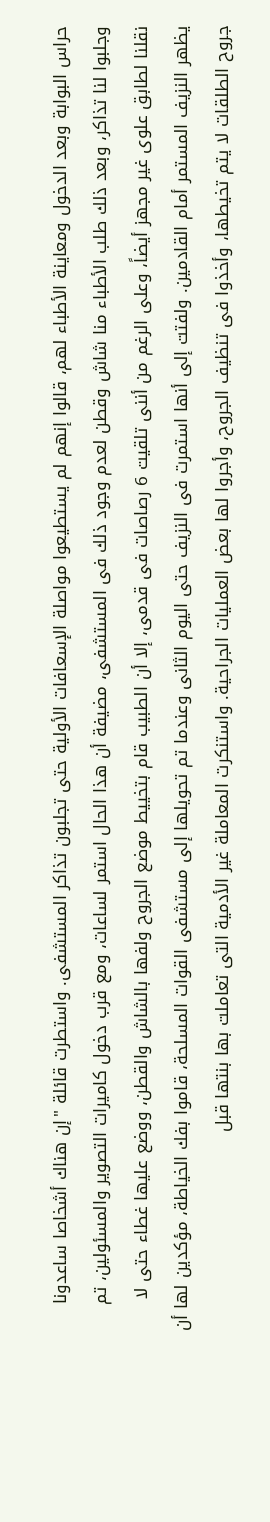حراس البوابة وبعد الدخول ومعاينة الأطباء لهم، قالوا إنهم لم يستطيعوا مواصلة الإسعافات الأولية حتى تجلبون تذاكر المستشفى. واستطرت قائلة "إن هناك أشخاصا ساعدونا وجلبوا لنا تذاكر، وبعد ذلك طلب الأطباء منا شاش وقطن لعدم وجود ذلك فى المستشفى، مضيفة أن هذا الحال استمر لساعات، ومع قرب دخول كاميرات التصوير والمسئولين، تم نقلنا لطابق علوى غير مجهز أيضاً، وعلى الرغم من أننى تلقيت 6 رصاصات فى قدمى، إلا أن الطبيب قام بتخييط موضع الجروح ولفها بالشاش والقطن، ووضع عليها غطاء حتى لا يظهر النزيف المستمر أمام القادمين. ولفتت إلى أنها استمرت فى النزيف حتى اليوم الثانى وعندما تم تحويلها إلى مستشفى القوات المسلحة، قاموا بفك الخياطة، مؤكدين لها أن جروح الطلقات لا يتم تخيطها، وأخذوا فى تنظيف الجروح، وأجروا لها بعض العمليات الجراحية. واستنكرت المعاملة غير الأدمية التى تعاملت بها بنتها قبل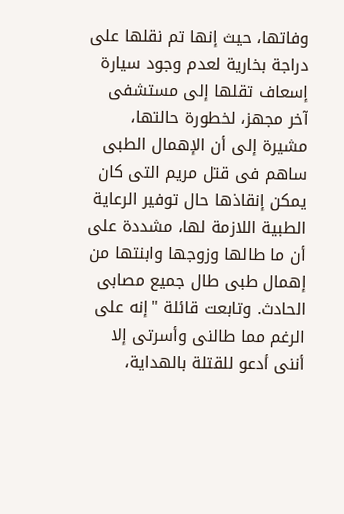وفاتها، حيث إنها تم نقلها على دراجة بخارية لعدم وجود سيارة إسعاف تقلها إلى مستشفى آخر مجهز، لخطورة حالتها، مشيرة إلى أن الإهمال الطبى ساهم فى قتل مريم التى كان يمكن إنقاذها حال توفير الرعاية الطبية اللازمة لها، مشددة على أن ما طالها وزوجها وابنتها من إهمال طبى طال جميع مصابى الحادث. وتابعت قائلة "إنه على الرغم مما طالنى وأسرتى إلا أننى أدعو للقتلة بالهداية،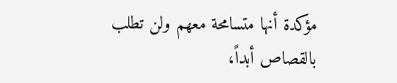مؤكدة أنها متسامحة معهم ولن تطلب بالقصاص أبداً،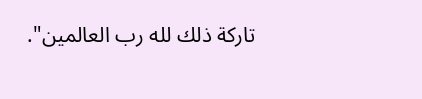تاركة ذلك لله رب العالمين".